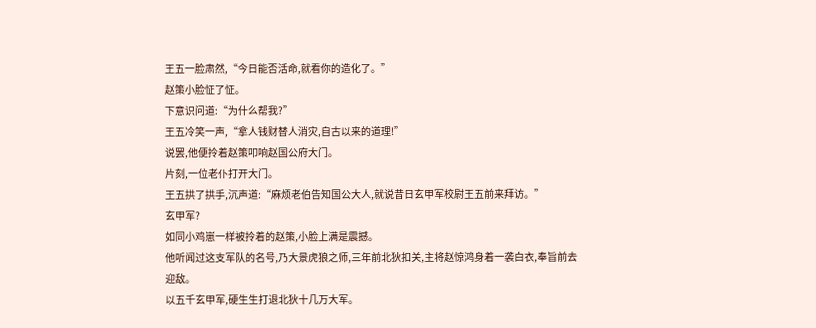王五一脸肃然,“今日能否活命,就看你的造化了。”
赵策小脸怔了怔。
下意识问道:“为什么帮我?”
王五冷笑一声,“拿人钱财替人消灾,自古以来的道理!”
说罢,他便拎着赵策叩响赵国公府大门。
片刻,一位老仆打开大门。
王五拱了拱手,沉声道:“麻烦老伯告知国公大人,就说昔日玄甲军校尉王五前来拜访。”
玄甲军?
如同小鸡崽一样被拎着的赵策,小脸上满是震撼。
他听闻过这支军队的名号,乃大景虎狼之师,三年前北狄扣关,主将赵惊鸿身着一袭白衣,奉旨前去迎敌。
以五千玄甲军,硬生生打退北狄十几万大军。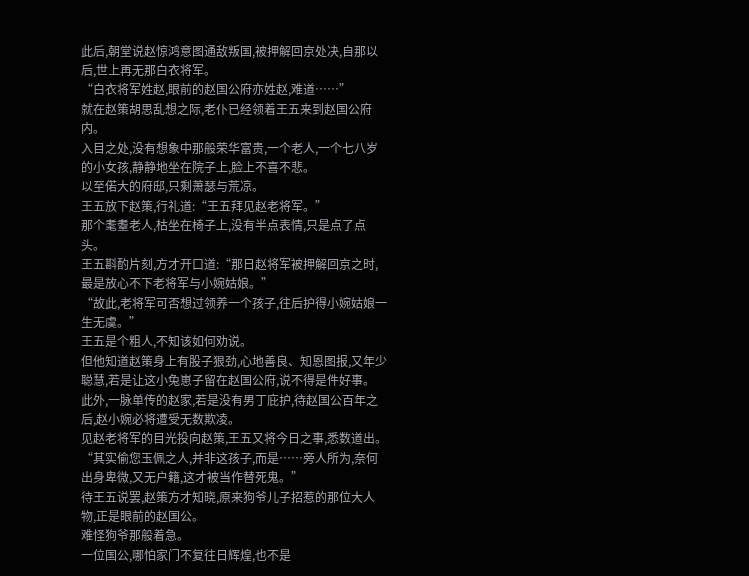此后,朝堂说赵惊鸿意图通敌叛国,被押解回京处决,自那以后,世上再无那白衣将军。
“白衣将军姓赵,眼前的赵国公府亦姓赵,难道……”
就在赵策胡思乱想之际,老仆已经领着王五来到赵国公府内。
入目之处,没有想象中那般荣华富贵,一个老人,一个七八岁的小女孩,静静地坐在院子上,脸上不喜不悲。
以至偌大的府邸,只剩萧瑟与荒凉。
王五放下赵策,行礼道:“王五拜见赵老将军。”
那个耄耋老人,枯坐在椅子上,没有半点表情,只是点了点头。
王五斟酌片刻,方才开口道:“那日赵将军被押解回京之时,最是放心不下老将军与小婉姑娘。”
“故此,老将军可否想过领养一个孩子,往后护得小婉姑娘一生无虞。”
王五是个粗人,不知该如何劝说。
但他知道赵策身上有股子狠劲,心地善良、知恩图报,又年少聪慧,若是让这小兔崽子留在赵国公府,说不得是件好事。
此外,一脉单传的赵家,若是没有男丁庇护,待赵国公百年之后,赵小婉必将遭受无数欺凌。
见赵老将军的目光投向赵策,王五又将今日之事,悉数道出。
“其实偷您玉佩之人,并非这孩子,而是……旁人所为,奈何出身卑微,又无户籍,这才被当作替死鬼。”
待王五说罢,赵策方才知晓,原来狗爷儿子招惹的那位大人物,正是眼前的赵国公。
难怪狗爷那般着急。
一位国公,哪怕家门不复往日辉煌,也不是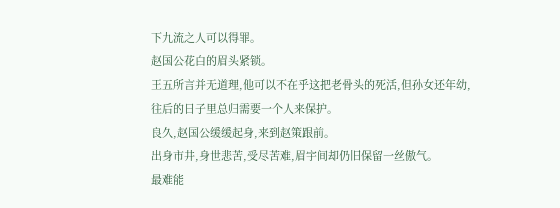下九流之人可以得罪。
赵国公花白的眉头紧锁。
王五所言并无道理,他可以不在乎这把老骨头的死活,但孙女还年幼,往后的日子里总归需要一个人来保护。
良久,赵国公缓缓起身,来到赵策跟前。
出身市井,身世悲苦,受尽苦难,眉宇间却仍旧保留一丝傲气。
最难能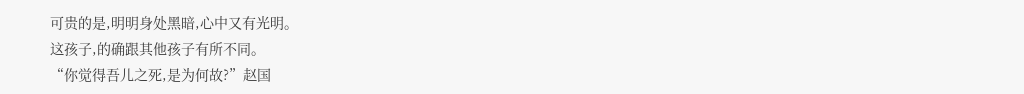可贵的是,明明身处黑暗,心中又有光明。
这孩子,的确跟其他孩子有所不同。
“你觉得吾儿之死,是为何故?”赵国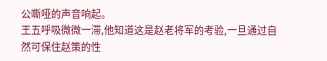公嘶哑的声音响起。
王五呼吸微微一滞,他知道这是赵老将军的考验,一旦通过自然可保住赵策的性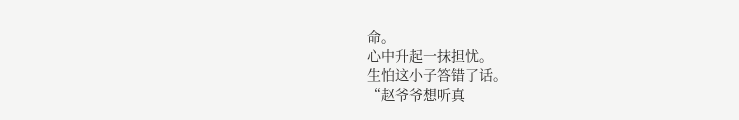命。
心中升起一抹担忧。
生怕这小子答错了话。
“赵爷爷想听真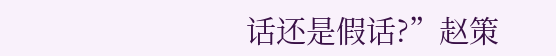话还是假话?”赵策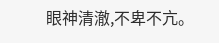眼神清澈,不卑不亢。